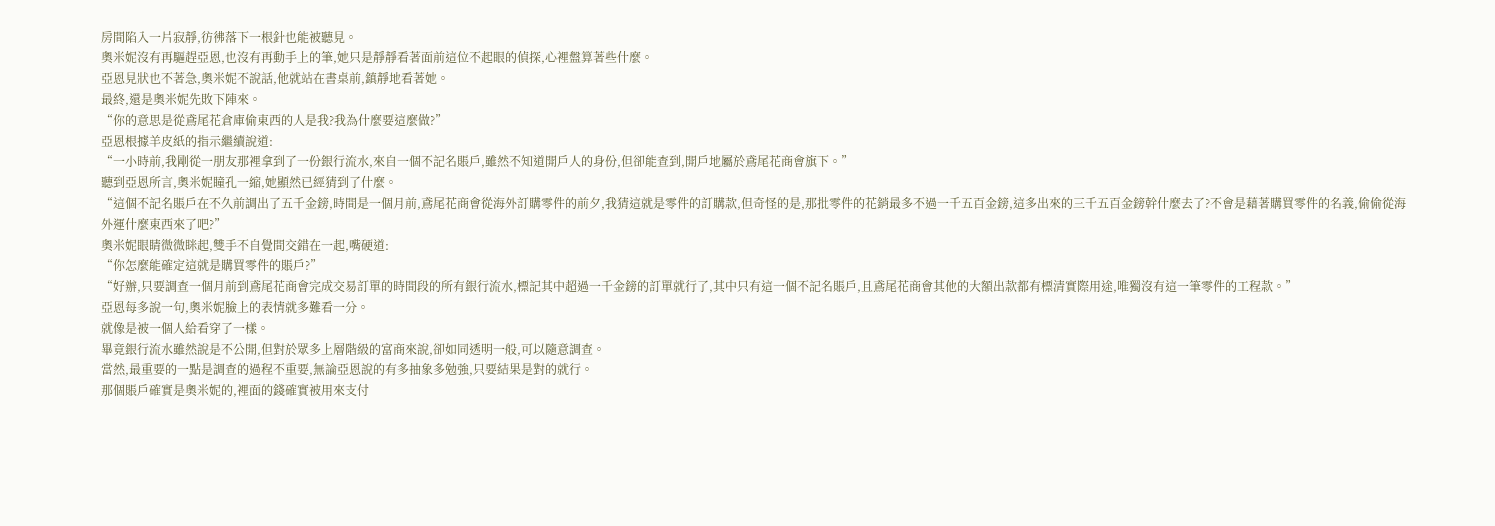房間陷入一片寂靜,彷彿落下一根針也能被聽見。
奧米妮沒有再驅趕亞恩,也沒有再動手上的筆,她只是靜靜看著面前這位不起眼的偵探,心裡盤算著些什麼。
亞恩見狀也不著急,奧米妮不說話,他就站在書桌前,鎮靜地看著她。
最終,還是奧米妮先敗下陣來。
“你的意思是從鳶尾花倉庫偷東西的人是我?我為什麼要這麼做?”
亞恩根據羊皮紙的指示繼續說道:
“一小時前,我剛從一朋友那裡拿到了一份銀行流水,來自一個不記名賬戶,雖然不知道開戶人的身份,但卻能查到,開戶地屬於鳶尾花商會旗下。”
聽到亞恩所言,奧米妮瞳孔一縮,她顯然已經猜到了什麼。
“這個不記名賬戶在不久前調出了五千金鎊,時間是一個月前,鳶尾花商會從海外訂購零件的前夕,我猜這就是零件的訂購款,但奇怪的是,那批零件的花銷最多不過一千五百金鎊,這多出來的三千五百金鎊幹什麼去了?不會是藉著購買零件的名義,偷偷從海外運什麼東西來了吧?”
奧米妮眼睛微微眯起,雙手不自覺間交錯在一起,嘴硬道:
“你怎麼能確定這就是購買零件的賬戶?”
“好辦,只要調查一個月前到鳶尾花商會完成交易訂單的時間段的所有銀行流水,標記其中超過一千金鎊的訂單就行了,其中只有這一個不記名賬戶,且鳶尾花商會其他的大額出款都有標清實際用途,唯獨沒有這一筆零件的工程款。”
亞恩每多說一句,奧米妮臉上的表情就多難看一分。
就像是被一個人給看穿了一樣。
畢竟銀行流水雖然說是不公開,但對於眾多上層階級的富商來說,卻如同透明一般,可以隨意調查。
當然,最重要的一點是調查的過程不重要,無論亞恩說的有多抽象多勉強,只要結果是對的就行。
那個賬戶確實是奧米妮的,裡面的錢確實被用來支付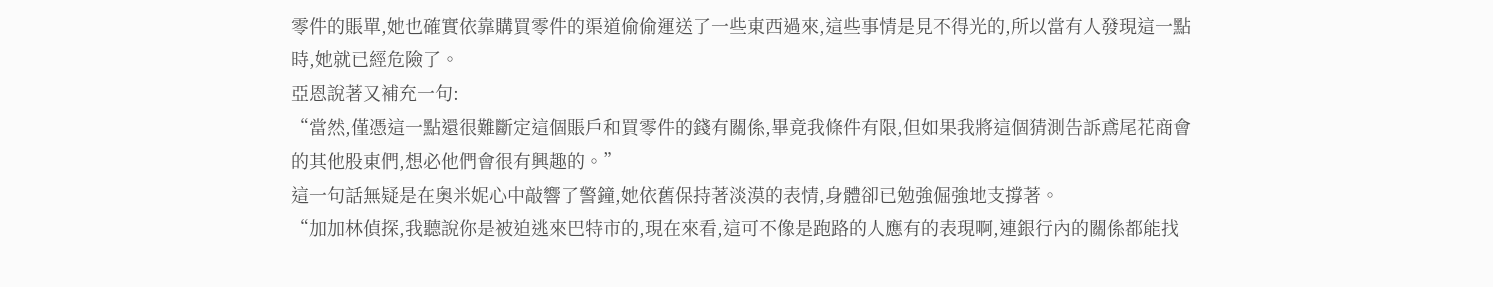零件的賬單,她也確實依靠購買零件的渠道偷偷運送了一些東西過來,這些事情是見不得光的,所以當有人發現這一點時,她就已經危險了。
亞恩說著又補充一句:
“當然,僅憑這一點還很難斷定這個賬戶和買零件的錢有關係,畢竟我條件有限,但如果我將這個猜測告訴鳶尾花商會的其他股東們,想必他們會很有興趣的。”
這一句話無疑是在奧米妮心中敲響了警鐘,她依舊保持著淡漠的表情,身體卻已勉強倔強地支撐著。
“加加林偵探,我聽說你是被迫逃來巴特市的,現在來看,這可不像是跑路的人應有的表現啊,連銀行內的關係都能找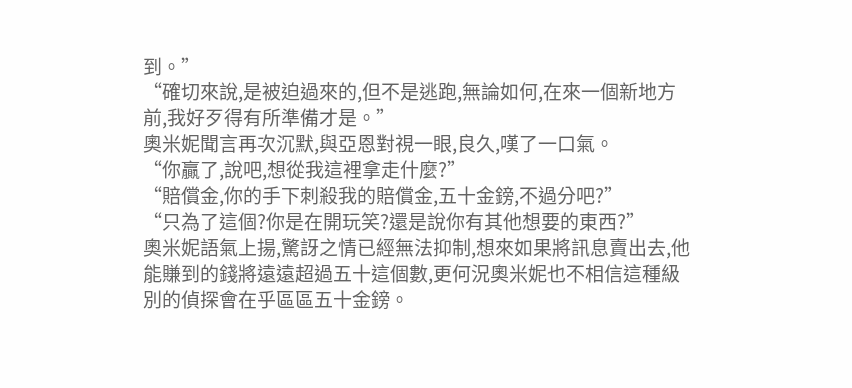到。”
“確切來說,是被迫過來的,但不是逃跑,無論如何,在來一個新地方前,我好歹得有所準備才是。”
奧米妮聞言再次沉默,與亞恩對視一眼,良久,嘆了一口氣。
“你贏了,說吧,想從我這裡拿走什麼?”
“賠償金,你的手下刺殺我的賠償金,五十金鎊,不過分吧?”
“只為了這個?你是在開玩笑?還是說你有其他想要的東西?”
奧米妮語氣上揚,驚訝之情已經無法抑制,想來如果將訊息賣出去,他能賺到的錢將遠遠超過五十這個數,更何況奧米妮也不相信這種級別的偵探會在乎區區五十金鎊。